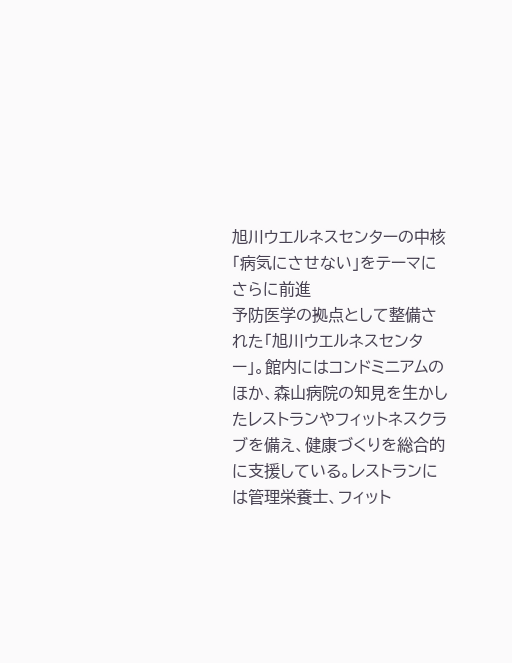旭川ウエルネスセンターの中核
「病気にさせない」をテーマにさらに前進
予防医学の拠点として整備された「旭川ウエルネスセンター」。館内にはコンドミニアムのほか、森山病院の知見を生かしたレストランやフィットネスクラブを備え、健康づくりを総合的に支援している。レストランには管理栄養士、フィット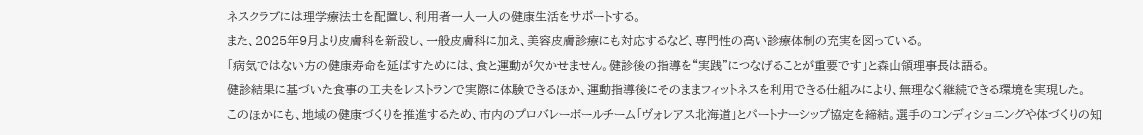ネスクラブには理学療法士を配置し、利用者一人一人の健康生活をサポートする。
また、2025年9月より皮膚科を新設し、一般皮膚科に加え、美容皮膚診療にも対応するなど、専門性の高い診療体制の充実を図っている。
「病気ではない方の健康寿命を延ばすためには、食と運動が欠かせません。健診後の指導を“実践”につなげることが重要です」と森山領理事長は語る。
健診結果に基づいた食事の工夫をレストランで実際に体験できるほか、運動指導後にそのままフィットネスを利用できる仕組みにより、無理なく継続できる環境を実現した。
このほかにも、地域の健康づくりを推進するため、市内のプロバレーボールチーム「ヴォレアス北海道」とパートナーシップ協定を締結。選手のコンディショニングや体づくりの知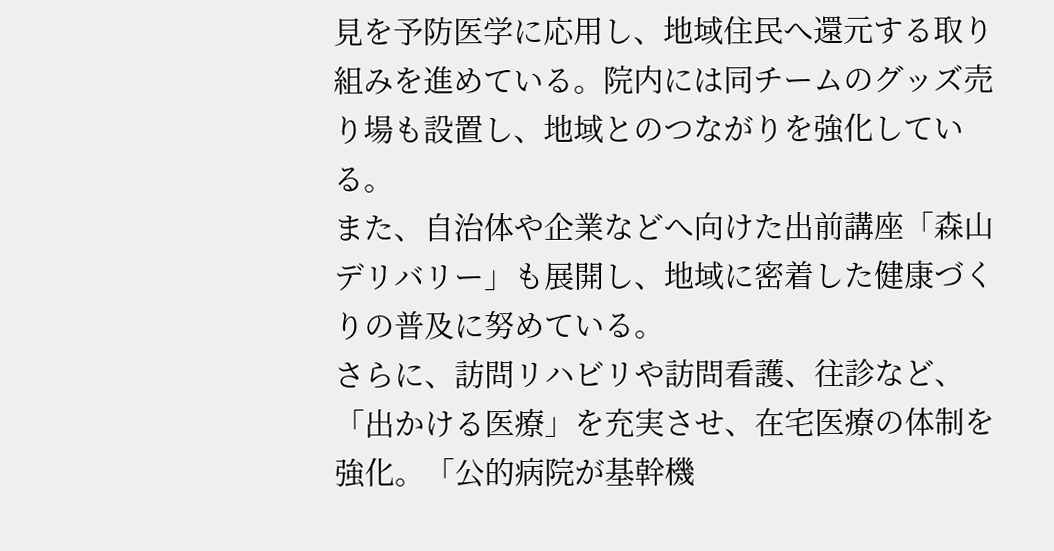見を予防医学に応用し、地域住民へ還元する取り組みを進めている。院内には同チームのグッズ売り場も設置し、地域とのつながりを強化している。
また、自治体や企業などへ向けた出前講座「森山デリバリー」も展開し、地域に密着した健康づくりの普及に努めている。
さらに、訪問リハビリや訪問看護、往診など、「出かける医療」を充実させ、在宅医療の体制を強化。「公的病院が基幹機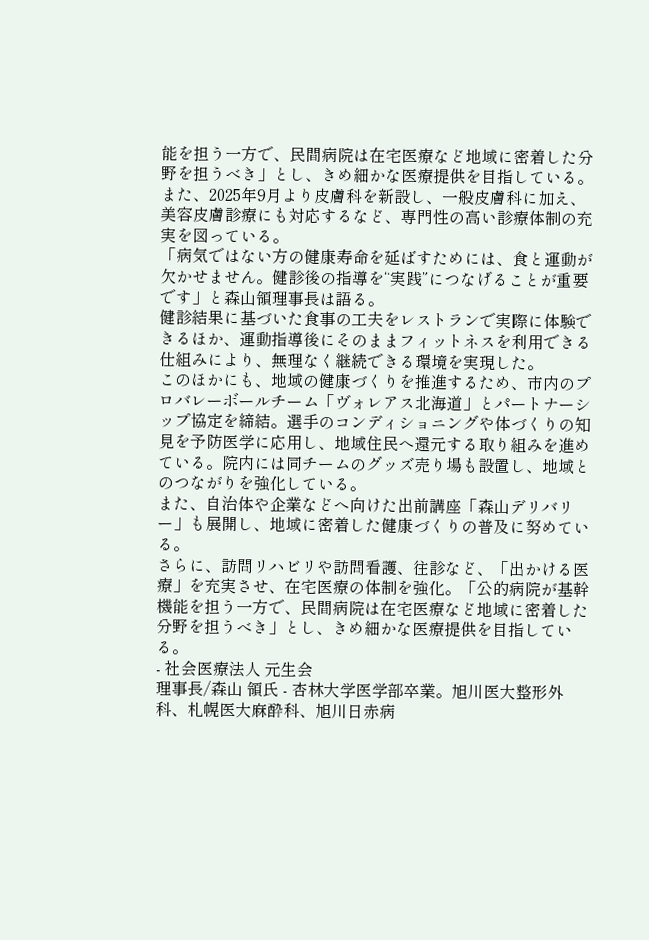能を担う一方で、民間病院は在宅医療など地域に密着した分野を担うべき」とし、きめ細かな医療提供を目指している。
また、2025年9月より皮膚科を新設し、一般皮膚科に加え、美容皮膚診療にも対応するなど、専門性の高い診療体制の充実を図っている。
「病気ではない方の健康寿命を延ばすためには、食と運動が欠かせません。健診後の指導を“実践”につなげることが重要です」と森山領理事長は語る。
健診結果に基づいた食事の工夫をレストランで実際に体験できるほか、運動指導後にそのままフィットネスを利用できる仕組みにより、無理なく継続できる環境を実現した。
このほかにも、地域の健康づくりを推進するため、市内のプロバレーボールチーム「ヴォレアス北海道」とパートナーシップ協定を締結。選手のコンディショニングや体づくりの知見を予防医学に応用し、地域住民へ還元する取り組みを進めている。院内には同チームのグッズ売り場も設置し、地域とのつながりを強化している。
また、自治体や企業などへ向けた出前講座「森山デリバリー」も展開し、地域に密着した健康づくりの普及に努めている。
さらに、訪問リハビリや訪問看護、往診など、「出かける医療」を充実させ、在宅医療の体制を強化。「公的病院が基幹機能を担う一方で、民間病院は在宅医療など地域に密着した分野を担うべき」とし、きめ細かな医療提供を目指している。
- 社会医療法人 元生会
理事長/森山 領氏 - 杏林大学医学部卒業。旭川医大整形外科、札幌医大麻酔科、旭川日赤病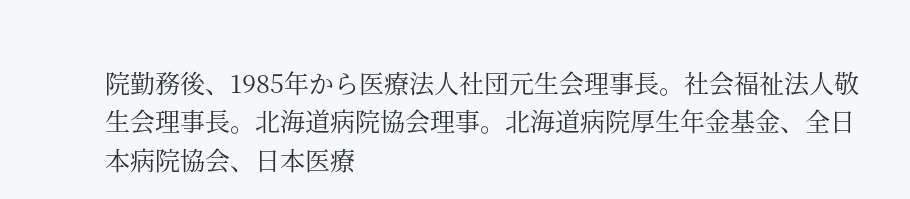院勤務後、1985年から医療法人社団元生会理事長。社会福祉法人敬生会理事長。北海道病院協会理事。北海道病院厚生年金基金、全日本病院協会、日本医療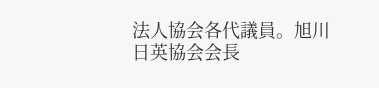法人協会各代議員。旭川日英協会会長